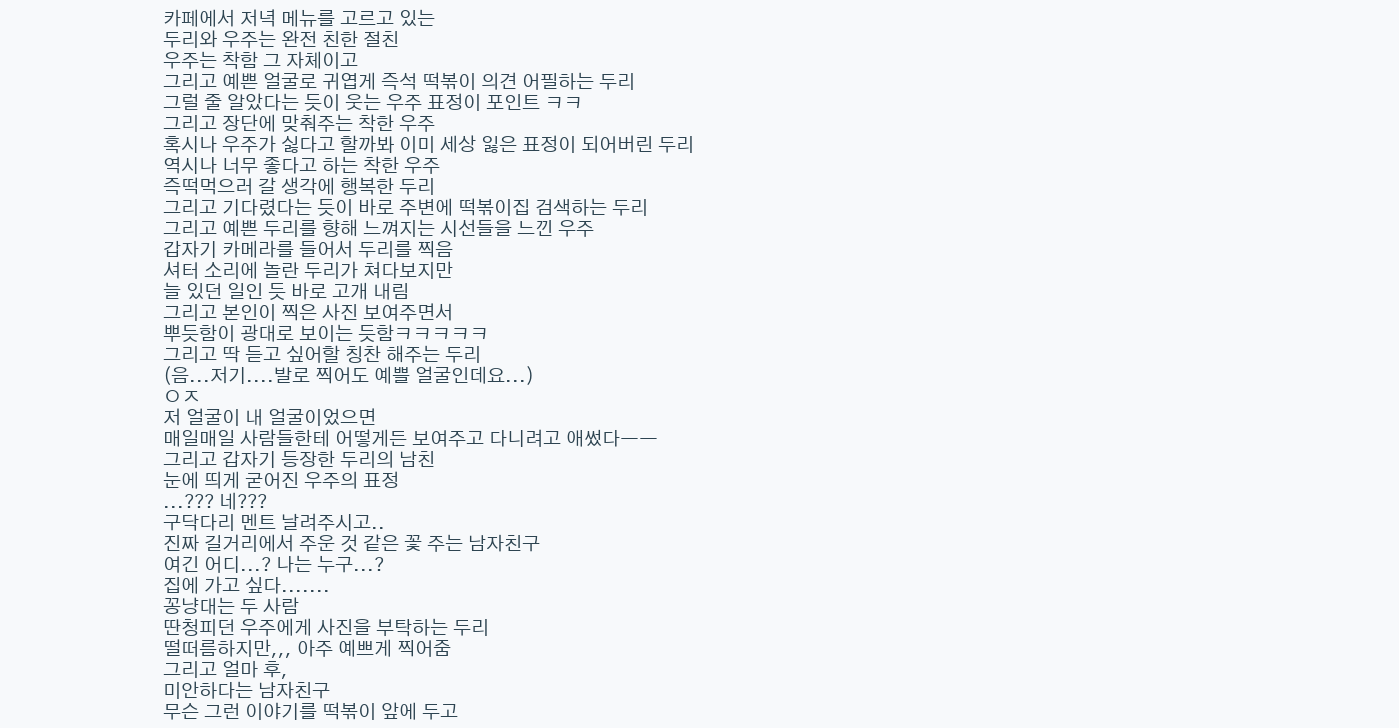카페에서 저녁 메뉴를 고르고 있는
두리와 우주는 완전 친한 절친
우주는 착함 그 자체이고
그리고 예쁜 얼굴로 귀엽게 즉석 떡볶이 의견 어필하는 두리
그럴 줄 알았다는 듯이 웃는 우주 표정이 포인트 ㅋㅋ
그리고 장단에 맞춰주는 착한 우주
혹시나 우주가 싫다고 할까봐 이미 세상 잃은 표정이 되어버린 두리
역시나 너무 좋다고 하는 착한 우주
즉떡먹으러 갈 생각에 행복한 두리
그리고 기다렸다는 듯이 바로 주변에 떡볶이집 검색하는 두리
그리고 예쁜 두리를 향해 느껴지는 시선들을 느낀 우주
갑자기 카메라를 들어서 두리를 찍음
셔터 소리에 놀란 두리가 쳐다보지만
늘 있던 일인 듯 바로 고개 내림
그리고 본인이 찍은 사진 보여주면서
뿌듯함이 광대로 보이는 듯함ㅋㅋㅋㅋㅋ
그리고 딱 듣고 싶어할 칭찬 해주는 두리
(음...저기....발로 찍어도 예쁠 얼굴인데요...)
ㅇㅈ
저 얼굴이 내 얼굴이었으면
매일매일 사람들한테 어떻게든 보여주고 다니려고 애썼다ㅡㅡ
그리고 갑자기 등장한 두리의 남친
눈에 띄게 굳어진 우주의 표정
...??? 네???
구닥다리 멘트 날려주시고..
진짜 길거리에서 주운 것 같은 꽃 주는 남자친구
여긴 어디...? 나는 누구...?
집에 가고 싶다.......
꽁냥대는 두 사람
딴청피던 우주에게 사진을 부탁하는 두리
떨떠름하지만,,, 아주 예쁘게 찍어줌
그리고 얼마 후,
미안하다는 남자친구
무슨 그런 이야기를 떡볶이 앞에 두고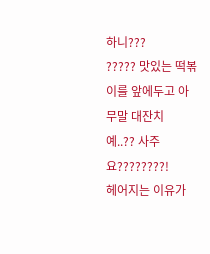하니???
????? 맛있는 떡볶이를 앞에두고 아무말 대잔치
예..?? 사주요????????!
헤어지는 이유가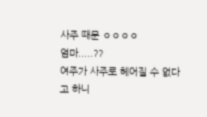사주 때문 ㅇㅇㅇㅇ
엄마.....??
여주가 사주로 헤어질 수 없다고 하니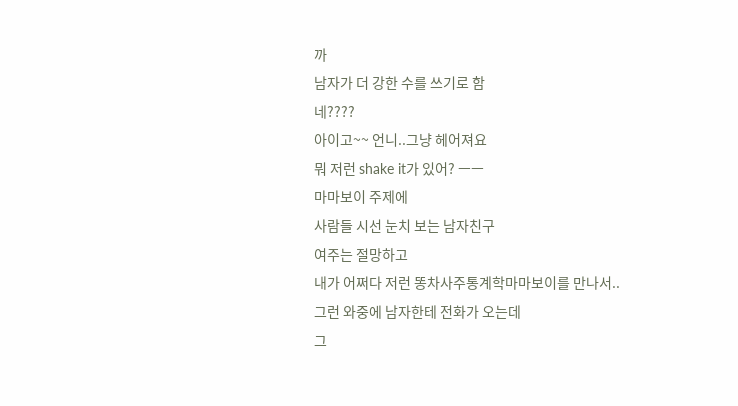까
남자가 더 강한 수를 쓰기로 함
네????
아이고~~ 언니..그냥 헤어져요
뭐 저런 shake it가 있어? ㅡㅡ
마마보이 주제에
사람들 시선 눈치 보는 남자친구
여주는 절망하고
내가 어쩌다 저런 똥차사주통계학마마보이를 만나서..
그런 와중에 남자한테 전화가 오는데
그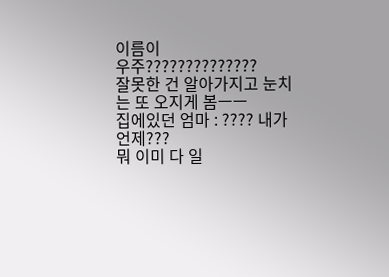이름이
우주??????????????
잘못한 건 알아가지고 눈치는 또 오지게 봄ㅡㅡ
집에있던 엄마 : ???? 내가 언제???
뭐 이미 다 일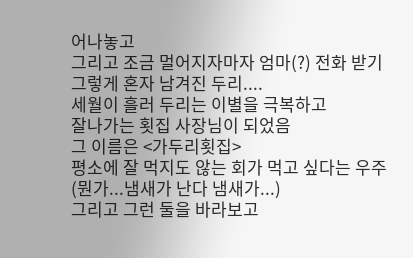어나놓고
그리고 조금 멀어지자마자 엄마(?) 전화 받기
그렇게 혼자 남겨진 두리....
세월이 흘러 두리는 이별을 극복하고
잘나가는 횟집 사장님이 되었음
그 이름은 <가두리횟집>
평소에 잘 먹지도 않는 회가 먹고 싶다는 우주
(뭔가...냄새가 난다 냄새가...)
그리고 그런 둘을 바라보고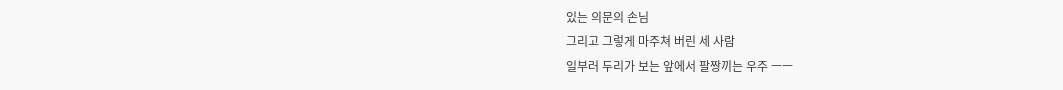있는 의문의 손님
그리고 그렇게 마주쳐 버린 세 사람
일부러 두리가 보는 앞에서 팔짱끼는 우주 ㅡㅡ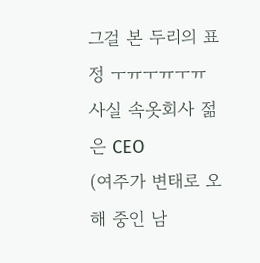그걸 본 두리의 표정 ㅜㅠㅜㅠㅜㅠ
사실 속옷회사 젊은 CEO
(여주가 변태로 오해 중인 남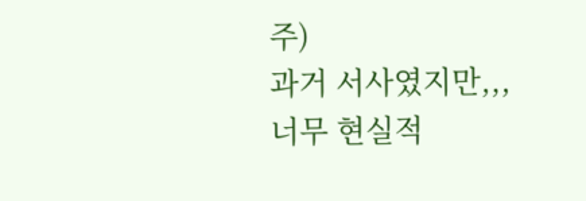주)
과거 서사였지만,,,
너무 현실적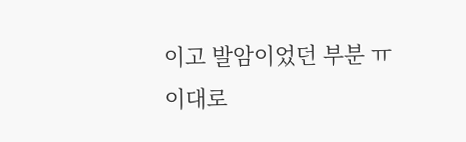이고 발암이었던 부분 ㅠ
이대로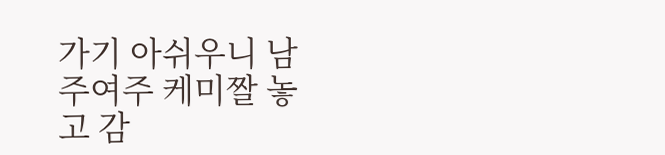가기 아쉬우니 남주여주 케미짤 놓고 감